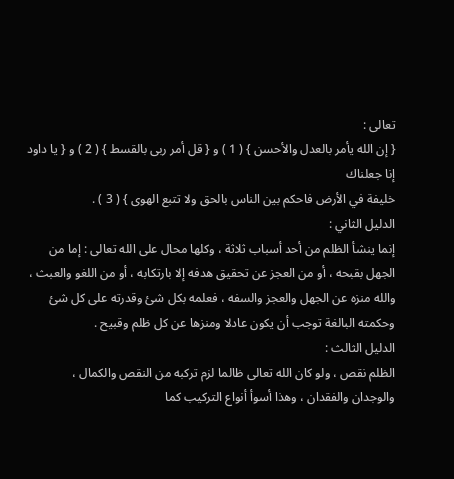تعالى :
{ إن الله يأمر بالعدل والأحسن } ( 1 ) و { قل أمر ربى بالقسط } ( 2 ) و { يا داود إنا جعلناك
خليفة في الأرض فاحكم بين الناس بالحق ولا تتبع الهوى } ( 3 ) .
الدليل الثاني :
إنما ينشأ الظلم من أحد أسباب ثلاثة ، وكلها محال على الله تعالى : إما من
الجهل بقبحه ، أو من العجز عن تحقيق هدفه إلا بارتكابه ، أو من اللغو والعبث ،
والله منزه عن الجهل والعجز والسفه ، فعلمه بكل شئ وقدرته على كل شئ
وحكمته البالغة توجب أن يكون عادلا ومنزها عن كل ظلم وقبيح .
الدليل الثالث :
الظلم نقص ، ولو كان الله تعالى ظالما لزم تركبه من النقص والكمال ،
والوجدان والفقدان ، وهذا أسوأ أنواع التركيب كما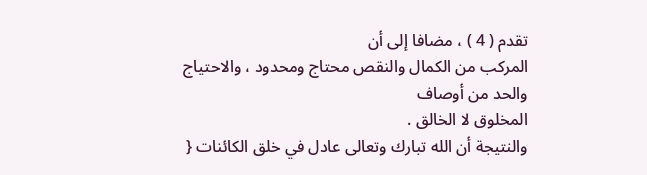تقدم ( 4 ) ، مضافا إلى أن
المركب من الكمال والنقص محتاج ومحدود ، والاحتياج والحد من أوصاف
المخلوق لا الخالق .
والنتيجة أن الله تبارك وتعالى عادل في خلق الكائنات {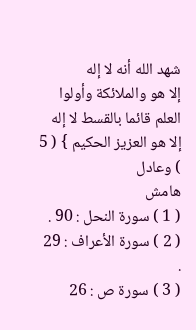شهد الله أنه لا إله
إلا هو والملائكة وأولوا العلم قائما بالقسط لا إله إلا هو العزيز الحكيم } ( 5 ) وعادل
هامش
( 1 ) سورة النحل : 90 .
( 2 ) سورة الأعراف : 29 .
( 3 ) سورة ص : 26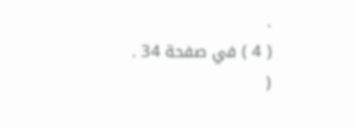.
( 4 ) في صفحة 34 .
(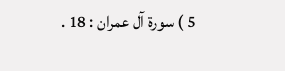5 ) سورة آل عمران : 18 .